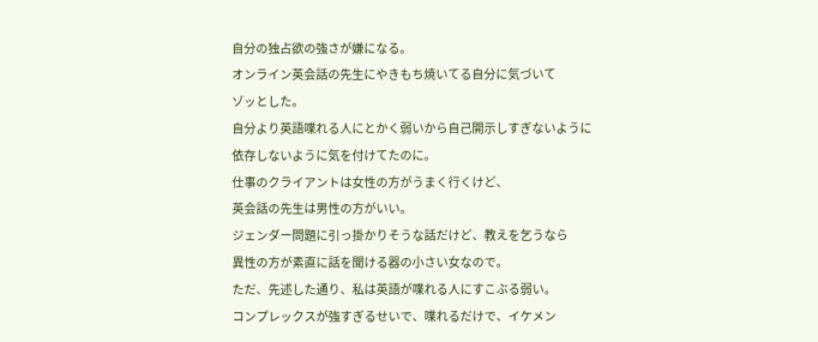自分の独占欲の強さが嫌になる。
オンライン英会話の先生にやきもち焼いてる自分に気づいて
ゾッとした。
自分より英語喋れる人にとかく弱いから自己開示しすぎないように
依存しないように気を付けてたのに。
仕事のクライアントは女性の方がうまく行くけど、
英会話の先生は男性の方がいい。
ジェンダー問題に引っ掛かりそうな話だけど、教えを乞うなら
異性の方が素直に話を聞ける器の小さい女なので。
ただ、先述した通り、私は英語が喋れる人にすこぶる弱い。
コンプレックスが強すぎるせいで、喋れるだけで、イケメン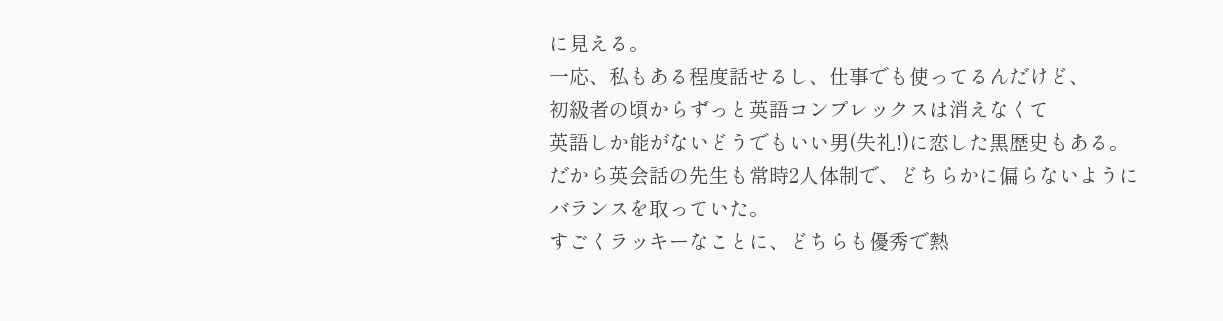に見える。
一応、私もある程度話せるし、仕事でも使ってるんだけど、
初級者の頃からずっと英語コンプレックスは消えなくて
英語しか能がないどうでもいい男(失礼!)に恋した黒歴史もある。
だから英会話の先生も常時2人体制で、どちらかに偏らないように
バランスを取っていた。
すごくラッキーなことに、どちらも優秀で熱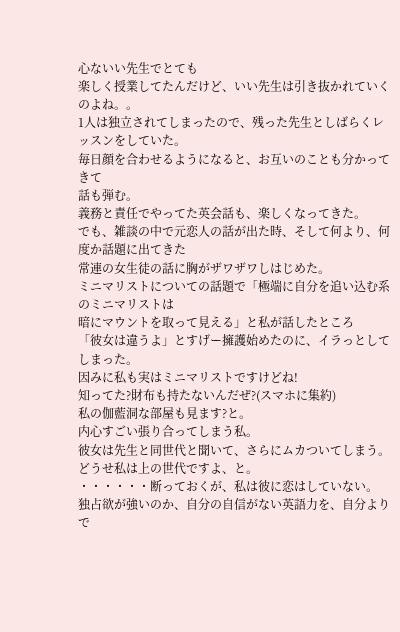心ないい先生でとても
楽しく授業してたんだけど、いい先生は引き抜かれていくのよね。。
1人は独立されてしまったので、残った先生としばらくレッスンをしていた。
毎日顔を合わせるようになると、お互いのことも分かってきて
話も弾む。
義務と責任でやってた英会話も、楽しくなってきた。
でも、雑談の中で元恋人の話が出た時、そして何より、何度か話題に出てきた
常連の女生徒の話に胸がザワザワしはじめた。
ミニマリストについての話題で「極端に自分を追い込む系のミニマリストは
暗にマウントを取って見える」と私が話したところ
「彼女は違うよ」とすげー擁護始めたのに、イラっとしてしまった。
因みに私も実はミニマリストですけどね!
知ってた?財布も持たないんだぜ?(スマホに集約)
私の伽藍洞な部屋も見ます?と。
内心すごい張り合ってしまう私。
彼女は先生と同世代と聞いて、さらにムカついてしまう。
どうせ私は上の世代ですよ、と。
・・・・・・断っておくが、私は彼に恋はしていない。
独占欲が強いのか、自分の自信がない英語力を、自分よりで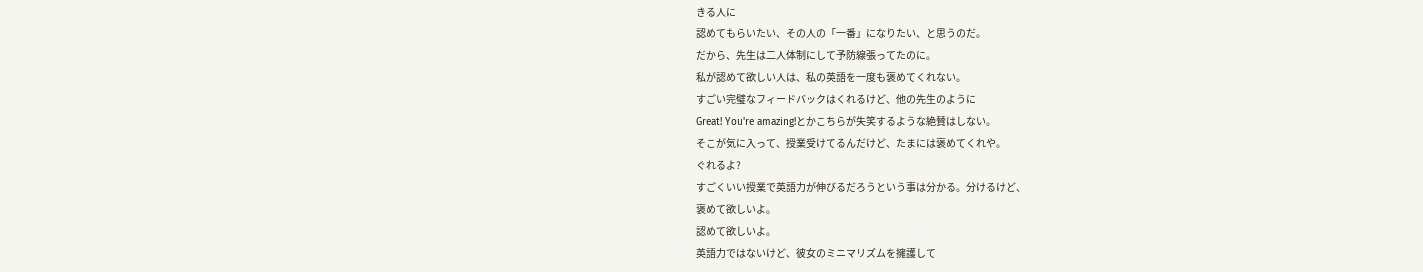きる人に
認めてもらいたい、その人の「一番」になりたい、と思うのだ。
だから、先生は二人体制にして予防線張ってたのに。
私が認めて欲しい人は、私の英語を一度も褒めてくれない。
すごい完璧なフィードバックはくれるけど、他の先生のように
Great! You're amazing!とかこちらが失笑するような絶賛はしない。
そこが気に入って、授業受けてるんだけど、たまには褒めてくれや。
ぐれるよ?
すごくいい授業で英語力が伸びるだろうという事は分かる。分けるけど、
褒めて欲しいよ。
認めて欲しいよ。
英語力ではないけど、彼女のミニマリズムを擁護して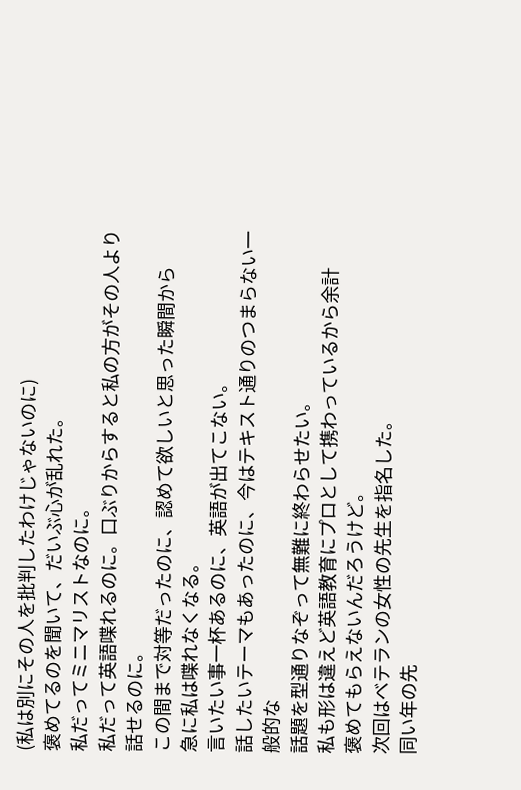(私は別にその人を批判したわけじゃないのに)
褒めてるのを聞いて、だいぶ心が乱れた。
私だってミニマリストなのに。
私だって英語喋れるのに。口ぶりからすると私の方がその人より話せるのに。
この間まで対等だったのに、認めて欲しいと思った瞬間から
急に私は喋れなくなる。
言いたい事一杯あるのに、英語が出てこない。
話したいテーマもあったのに、今はテキスト通りのつまらない一般的な
話題を型通りなぞって無難に終わらせたい。
私も形は違えど英語教育にプロとして携わっているから余計
褒めてもらえないんだろうけど。
次回はベテランの女性の先生を指名した。
同い年の先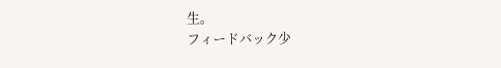生。
フィードバック少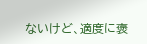ないけど、適度に褒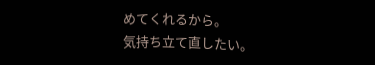めてくれるから。
気持ち立て直したい。